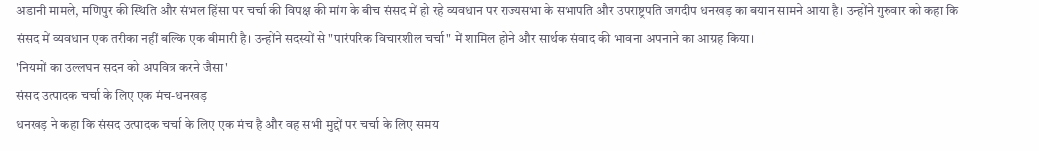अडानी मामले, मणिपुर की स्थिति और संभल हिंसा पर चर्चा की विपक्ष की मांग के बीच संसद में हो रहे व्यवधान पर राज्यसभा के सभापति और उपराष्ट्रपति जगदीप धनखड़ का बयान सामने आया है। उन्होंने गुरुवार को कहा कि संसद में व्यवधान एक तरीका नहीं बल्कि एक बीमारी है। उन्होंने सदस्यों से "पारंपरिक विचारशील चर्चा" में शामिल होने और सार्थक संवाद की भावना अपनाने का आग्रह किया।
'नियमों का उल्लघन सदन को अपवित्र करने जैसा'
संसद उत्पादक चर्चा के लिए एक मंच-धनखड़
धनखड़ ने कहा कि संसद उत्पादक चर्चा के लिए एक मंच है और वह सभी मुद्दों पर चर्चा के लिए समय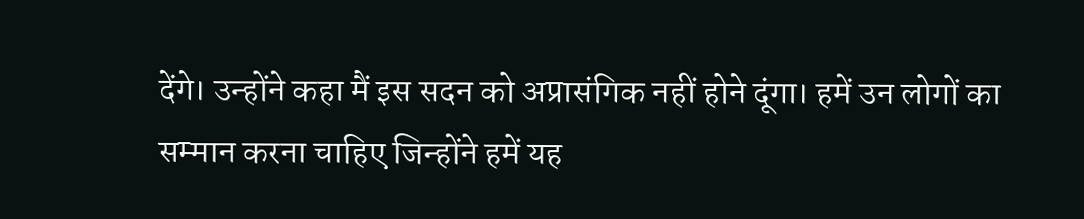देंगे। उन्होंने कहा मैं इस सदन को अप्रासंगिक नहीं होने दूंगा। हमें उन लोगों का सम्मान करना चाहिए जिन्होंने हमें यह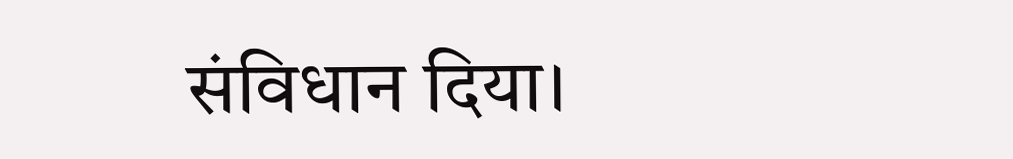संविधान दिया।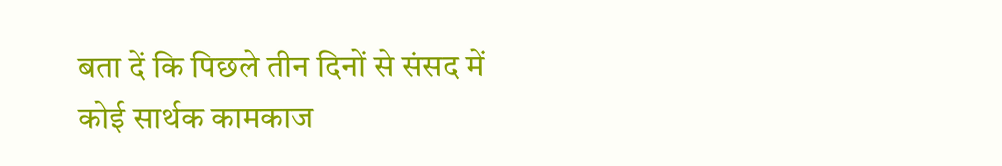बता दें कि पिछले तीन दिनों से संसद में कोई सार्थक कामकाज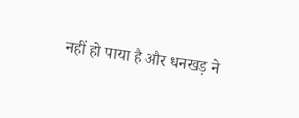नहीं हो पाया है और धनखड़ ने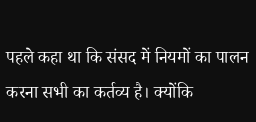पहले कहा था कि संसद में नियमों का पालन करना सभी का कर्तव्य है। क्योंकि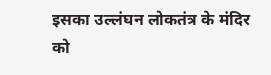इसका उल्लंघन लोकतंत्र के मंदिर को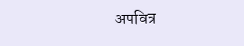अपवित्र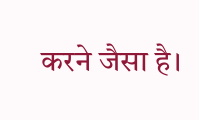करने जैसा है।